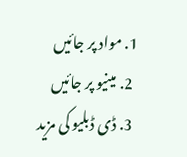1. مواد پر جائیں
  2. مینیو پر جائیں
  3. ڈی ڈبلیو کی مزید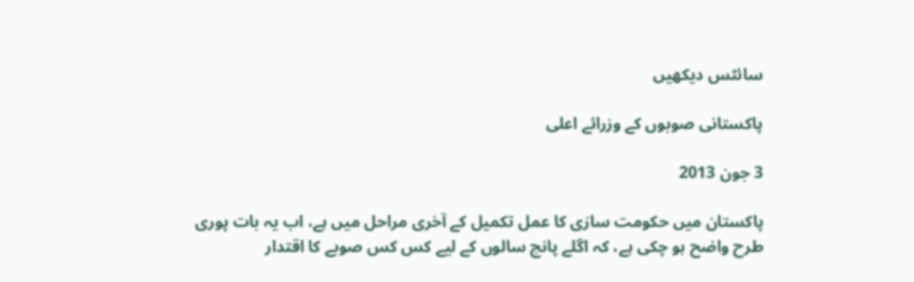سائٹس دیکھیں

پاکستانی صوبوں کے وزرائے اعلی

3 جون 2013

پاکستان میں حکومت سازی کا عمل تکمیل کے آخری مراحل میں ہے، اب یہ بات پوری طرح واضح ہو چکی ہے، کہ اگلے پانچ سالوں کے لیے کس کس صوبے کا اقتدار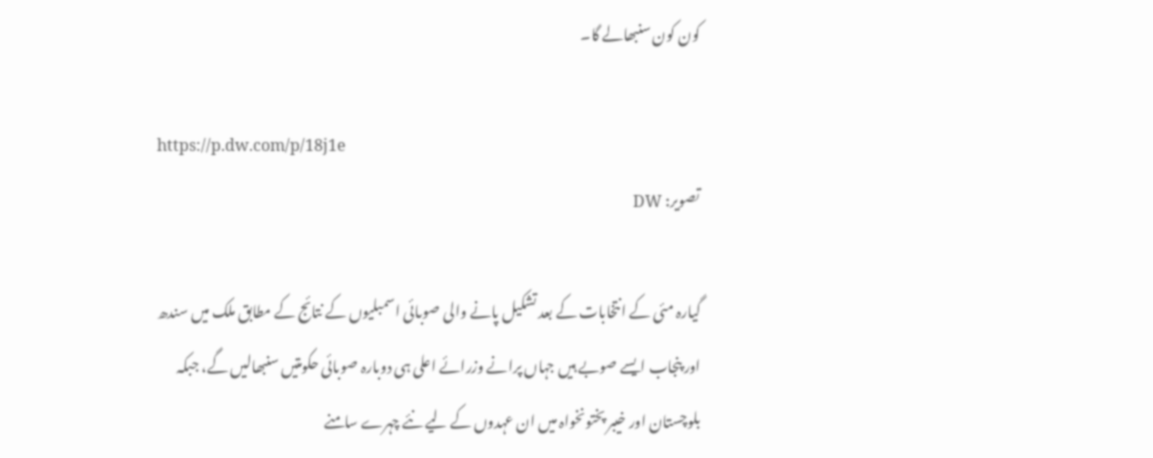کون کون سنبھالے گا۔

https://p.dw.com/p/18j1e
تصویر: DW

گیارہ مئی کے انتخابات کے بعد تشکیل پانے والی صوبائی اسمبلیوں کے نتائج کے مطابق ملک میں سندھ اور پنجاب ایسے صوبے ہیں جہاں پرانے وزرائے اعلی ہی دوبارہ صوبائی حکومتیں سنبھالیں گے، جبکہ بلوچستان اور خیبر پختونخواہ میں ان عہدوں کے لیے نئے چہرے سامنے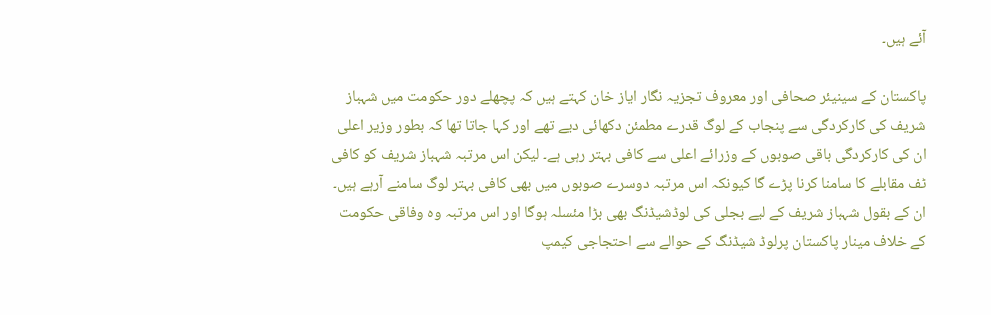آئے ہیں۔

پاکستان کے سینیئر صحافی اور معروف تجزیہ نگار ایاز خان کہتے ہیں کہ پچھلے دور حکومت میں شہباز شریف کی کارکردگی سے پنجاب کے لوگ قدرے مطمئن دکھائی دیے تھے اور کہا جاتا تھا کہ بطور وزیر اعلی ان کی کارکردگی باقی صوبوں کے وزرائے اعلی سے کافی بہتر رہی ہے۔ لیکن اس مرتبہ شہباز شریف کو کافی ٹف مقابلے کا سامنا کرنا پڑے گا کیونکہ اس مرتبہ دوسرے صوبوں میں بھی کافی بہتر لوگ سامنے آرہے ہیں۔ ان کے بقول شہباز شریف کے لیے بجلی کی لوڈشیڈنگ بھی بڑا مئسلہ ہوگا اور اس مرتبہ وہ وفاقی حکومت کے خلاف مینار پاکستان پرلوڈ شیڈنگ کے حوالے سے احتجاجی کیمپ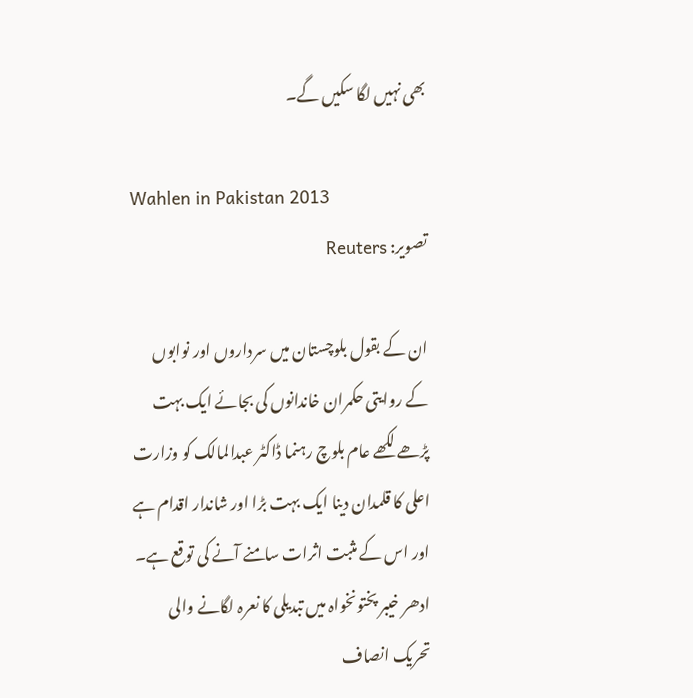بھی نہیں لگا سکیں گے۔

Wahlen in Pakistan 2013
تصویر: Reuters

ان کے بقول بلوچستان میں سرداروں اور نوابوں کے روایتی حکمران خاندانوں کی بجائے ایک بہت پڑھے لکھے عام بلوچ رہنما ڈاکٹر عبدالمالک کو وزارت اعلی کا قلمدان دینا ایک بہت بڑا اور شاندار اقدام ہے اور اس کے مثبت اثرات سامنے آنے کی توقع ہے۔ ادھر خیبر پختونخواہ میں تبدیلی کا نعرہ لگانے والی تحریک انصاف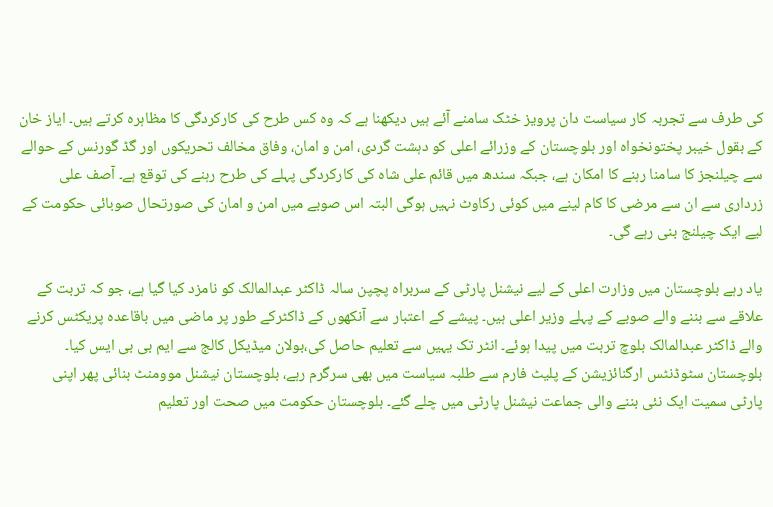کی طرف سے تجربہ کار سیاست دان پرویز خٹک سامنے آئے ہیں دیکھنا ہے کہ وہ کس طرح کی کارکردگی کا مظاہرہ کرتے ہیں۔ ایاز خان کے بقول خیبر پختونخواہ اور بلوچستان کے وزرائے اعلی کو دہشت گردی، امن و امان، وفاق مخالف تحریکوں اور گڈ گورنس کے حوالے سے چیلنجز کا سامنا رہنے کا امکان ہے، جبکہ سندھ میں قائم علی شاہ کی کارکردگی پہلے کی طرح رہنے کی توقع ہے۔ آصف علی زرداری سے ان سے مرضی کا کام لینے میں کوئی رکاوٹ نہیں ہوگی البتہ اس صوبے میں امن و امان کی صورتحال صوبائی حکومت کے لیے ایک چیلنج بنی رہے گی۔

یاد رہے بلوچستان میں وزارت اعلی کے لیے نیشنل پارٹی کے سربراہ پچپن سالہ ڈاکٹر عبدالمالک کو نامزد کیا گیا ہے، جو کہ تربت کے علاقے سے بننے والے صوبے کے پہلے وزیر اعلی ہیں۔ پیشے کے اعتبار سے آنکھوں کے ڈاکٹرکے طور پر ماضی میں باقاعدہ پریکٹس کرنے والے ڈاکٹر عبدالمالک بلوچ تربت میں پیدا ہوئے۔ انٹر تک یہیں سے تعلیم حاصل کی،بولان میڈیکل کالج سے ایم بی بی ایس کیا۔ بلوچستان سٹوڈنٹس ارگنائزیشن کے پلیٹ فارم سے طلبہ سیاست میں بھی سرگرم رہے، بلوچستان نیشنل موومنٹ بنائی پھر اپنی پارٹی سمیت ایک نئی بننے والی جماعت نیشنل پارٹی میں چلے گئے۔ بلوچستان حکومت میں صحت اور تعلیم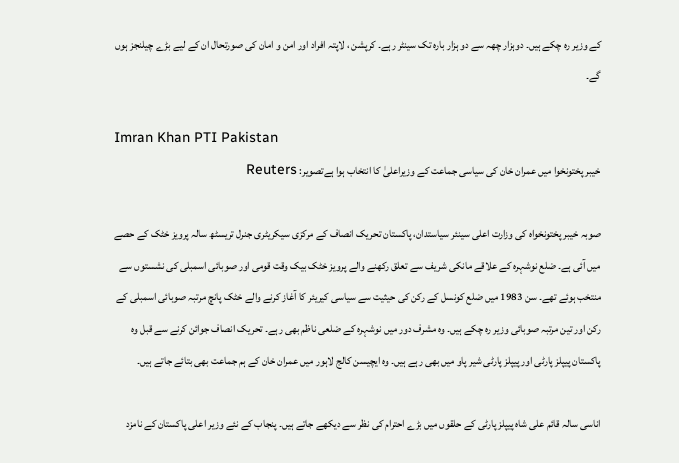کے وزیر رہ چکے ہیں۔ دوہزار چھہ سے دو ہزار بارہ تک سینٹر رہے۔ کرپشن ، لاپتہ افراد اور امن و امان کی صورتحال ان کے لیے بڑے چیلنجز ہوں گے۔

Imran Khan PTI Pakistan
خیبر پختونخوا میں عمران خان کی سیاسی جماعت کے وزیراعلیٰ کا انتخاب ہوا ہےتصویر: Reuters

صوبہ خیبر پختونخواہ کی وزارت اعلی سینئر سیاستدان، پاکستان تحریک انصاف کے مرکزی سیکریٹری جنرل تریسٹھ سالہ پرویز خٹک کے حصے میں آئی ہے۔ ضلع نوشہرہ کے علاقے مانکی شریف سے تعلق رکھنے والے پرویز خٹک بیک وقت قومی اور صوبائی اسمبلی کی نشستوں سے منتخب ہوئے تھے۔ سن 1983 میں ضلع کونسل کے رکن کی حیثیت سے سیاسی کیریئر کا آغاز کرنے والے خٹک پانچ مرتبہ صوبائی اسمبلی کے رکن اور تین مرتبہ صوبائی وزیر رہ چکے ہیں۔ وہ مشرف دور میں نوشہرہ کے ضلعی ناظم بھی رہے۔ تحریک انصاف جوائن کرنے سے قبل وہ پاکستان پیپلز پارٹی اور پیپلز پارٹی شیر پاو میں بھی رہے ہیں۔ وہ ایچیسن کالج لاہور میں عمران خان کے ہم جماعت بھی بتائے جاتے ہیں۔

اناسی سالہ قائم علی شاہ پیپلز پارٹی کے حلقوں میں بڑے احترام کی نظر سے دیکھے جاتے ہیں۔ پنجاب کے نئے وزیر اعلی پاکستان کے نامزد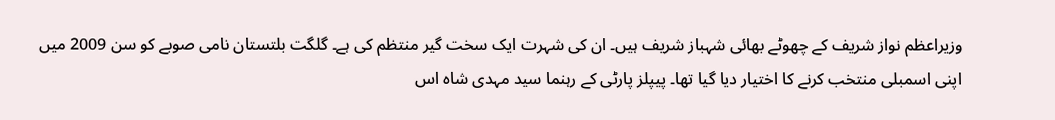وزیراعظم نواز شریف کے چھوٹے بھائی شہباز شریف ہیں۔ ان کی شہرت ایک سخت گیر منتظم کی ہے۔ گلگت بلتستان نامی صوبے کو سن 2009 میں اپنی اسمبلی منتخب کرنے کا اختیار دیا گیا تھا۔ پیپلز پارٹی کے رہنما سید مہدی شاہ اس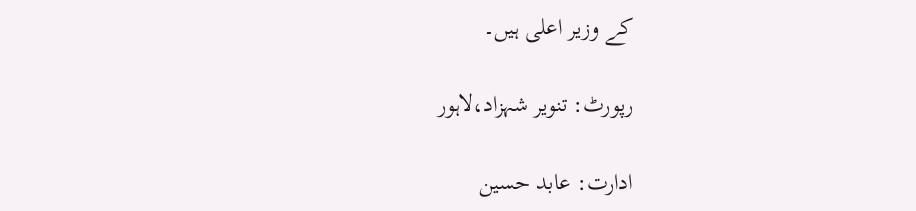کے وزیر اعلی ہیں۔

رپورٹ: تنویر شہزاد،لاہور

ادارت: عابد حسین